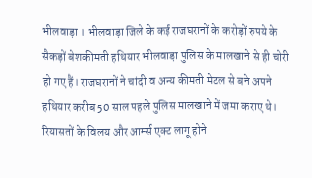भीलवाड़ा । भीलवाड़ा जिले के कई राजघरानों के करोड़ों रुपये के सैकड़ों बेशकीमती हथियार भीलवाड़ा पुलिस के मालखाने से ही चोरी हो गए हैं। राजघरानों ने चांदी व अन्य कीमती मेटल से बने अपने हथियार करीब 50 साल पहले पुलिस मालखाने में जमा कराए थे। रियासतों के विलय और आर्म्स एक्ट लागू होने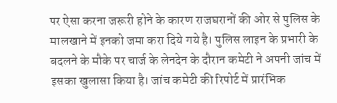पर ऐसा करना जरूरी होने के कारण राजघरानों की ओर से पुलिस के मालखाने में इनको जमा करा दिये गये है। पुलिस लाइन के प्रभारी के बदलने के मौके पर चार्ज के लेनदेन के दौरान कमेटी ने अपनी जांच में इसका खुलासा किया है। जांच कमेटी की रिपोर्ट में प्रारंभिक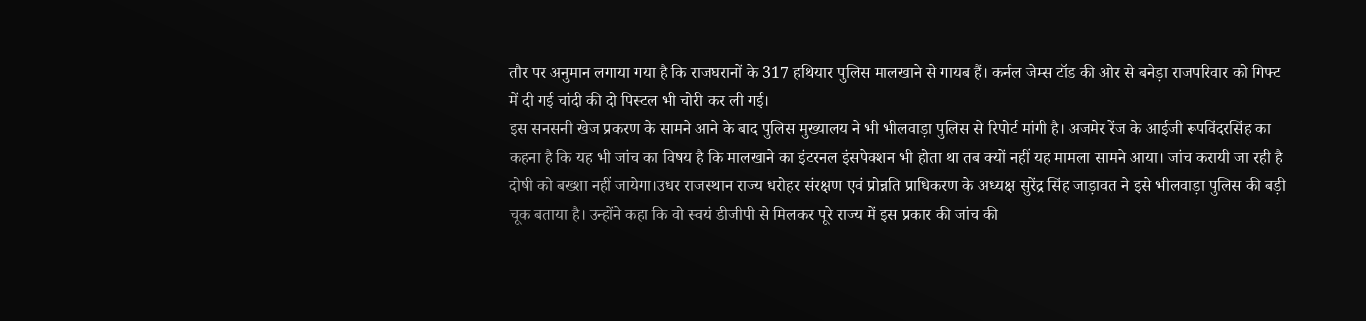तौर पर अनुमान लगाया गया है कि राजघरानों के 317 हथियार पुलिस मालखाने से गायब हैं। कर्नल जेम्स टॉड की ओर से बनेड़ा राजपरिवार को गिफ्ट में दी गई चांदी की दो पिस्टल भी चोरी कर ली गई।
इस सनसनी खेज प्रकरण के सामने आने के बाद पुलिस मुख्यालय ने भी भीलवाड़ा पुलिस से रिपोर्ट मांगी है। अजमेर रेंज के आईजी रूपविंदरसिंह का कहना है कि यह भी जांच का विषय है कि मालखाने का इंटरनल इंसपेक्शन भी होता था तब क्यों नहीं यह मामला सामने आया। जांच करायी जा रही है दोषी को बख्शा नहीं जायेगा।उधर राजस्थान राज्य धरोहर संरक्षण एवं प्रोन्नति प्राधिकरण के अध्यक्ष सुरेंद्र सिंह जाड़ावत ने इसे भीलवाड़ा पुलिस की बड़ी चूक बताया है। उन्होंने कहा कि वो स्वयं डीजीपी से मिलकर पूरे राज्य में इस प्रकार की जांच की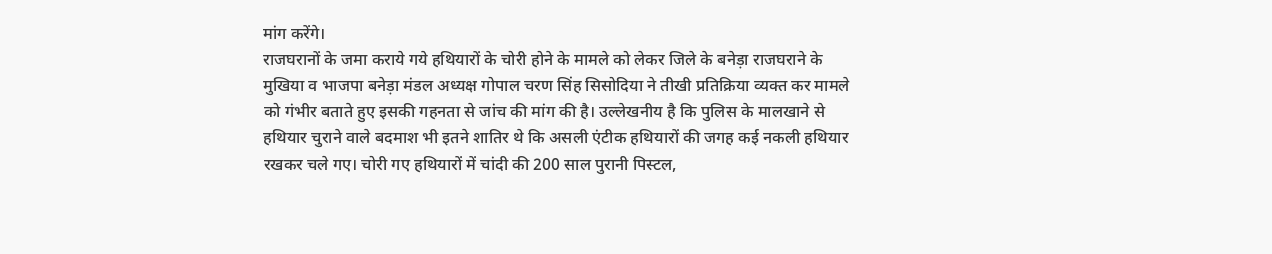मांग करेंगे।
राजघरानों के जमा कराये गये हथियारों के चोरी होने के मामले को लेकर जिले के बनेड़ा राजघराने के मुखिया व भाजपा बनेड़ा मंडल अध्यक्ष गोपाल चरण सिंह सिसोदिया ने तीखी प्रतिक्रिया व्यक्त कर मामले को गंभीर बताते हुए इसकी गहनता से जांच की मांग की है। उल्लेखनीय है कि पुलिस के मालखाने से हथियार चुराने वाले बदमाश भी इतने शातिर थे कि असली एंटीक हथियारों की जगह कई नकली हथियार रखकर चले गए। चोरी गए हथियारों में चांदी की 200 साल पुरानी पिस्टल,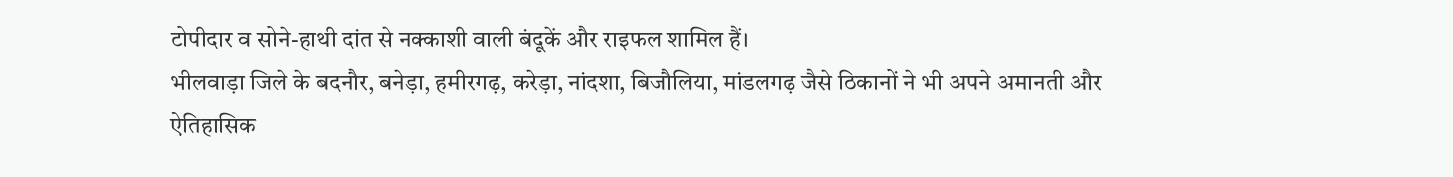टोपीदार व सोने-हाथी दांत से नक्काशी वाली बंदूकें और राइफल शामिल हैं।
भीलवाड़ा जिले के बदनौर, बनेड़ा, हमीरगढ़, करेड़ा, नांदशा, बिजौलिया, मांडलगढ़ जैसे ठिकानों ने भी अपने अमानती और ऐतिहासिक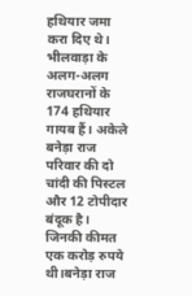हथियार जमा करा दिए थे। भीलवाड़ा के अलग-अलग राजघरानों के 174 हथियार गायब हैं। अकेले बनेड़ा राज परिवार की दो चांदी की पिस्टल और 12 टोपीदार बंदूक है। जिनकी कीमत एक करोड़ रुपये थी।बनेड़ा राज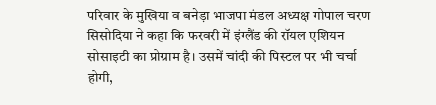परिवार के मुखिया व बनेड़ा भाजपा मंडल अध्यक्ष गोपाल चरण सिसोदिया ने कहा कि फरवरी में इंग्लैंड की रॉयल एशियन सोसाइटी का प्रोग्राम है। उसमें चांदी की पिस्टल पर भी चर्चा होगी,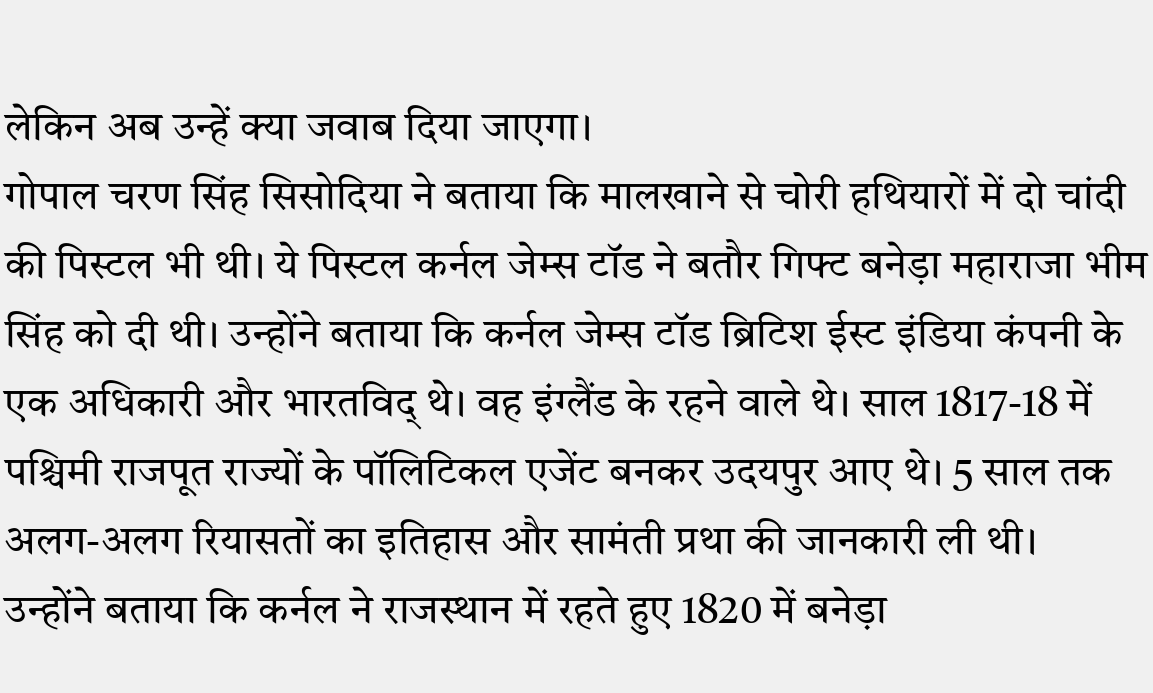लेकिन अब उन्हें क्या जवाब दिया जाएगा।
गोपाल चरण सिंह सिसोदिया ने बताया कि मालखाने से चोरी हथियारों में दो चांदी की पिस्टल भी थी। ये पिस्टल कर्नल जेम्स टॉड ने बतौर गिफ्ट बनेड़ा महाराजा भीम सिंह को दी थी। उन्होंने बताया कि कर्नल जेम्स टॉड ब्रिटिश ईस्ट इंडिया कंपनी के एक अधिकारी और भारतविद् थे। वह इंग्लैंड के रहने वाले थे। साल 1817-18 में पश्चिमी राजपूत राज्यों के पॉलिटिकल एजेंट बनकर उदयपुर आए थे। 5 साल तक अलग-अलग रियासतों का इतिहास और सामंती प्रथा की जानकारी ली थी।
उन्होंने बताया कि कर्नल ने राजस्थान में रहते हुए 1820 में बनेड़ा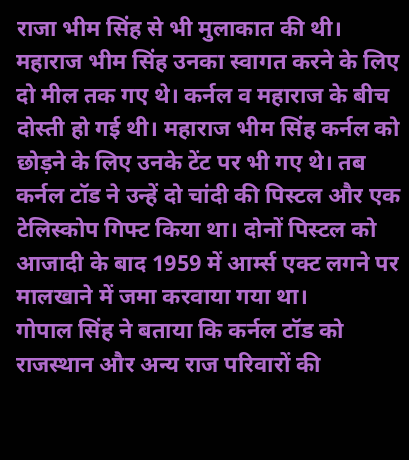राजा भीम सिंह से भी मुलाकात की थी। महाराज भीम सिंह उनका स्वागत करने के लिए दो मील तक गए थे। कर्नल व महाराज के बीच दोस्ती हो गई थी। महाराज भीम सिंह कर्नल को छोड़ने के लिए उनके टेंट पर भी गए थे। तब कर्नल टॉड ने उन्हें दो चांदी की पिस्टल और एक टेलिस्कोप गिफ्ट किया था। दोनों पिस्टल को आजादी के बाद 1959 में आर्म्स एक्ट लगने पर मालखाने में जमा करवाया गया था।
गोपाल सिंह ने बताया कि कर्नल टॉड को राजस्थान और अन्य राज परिवारों की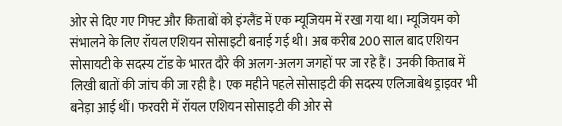ओर से दिए गए गिफ्ट और किताबों को इंग्लैंड में एक म्यूजियम में रखा गया था। म्यूजियम को संभालने के लिए रॉयल एशियन सोसाइटी बनाई गई थी। अब करीब 200 साल बाद एशियन सोसायटी के सदस्य टॉड के भारत दौरे की अलग-अलग जगहों पर जा रहे हैं। उनकी किताब में लिखी बातों की जांच की जा रही है। एक महीने पहले सोसाइटी की सदस्य एलिजाबेथ ड्राइवर भी बनेड़ा आई थीं। फरवरी में रॉयल एशियन सोसाइटी की ओर से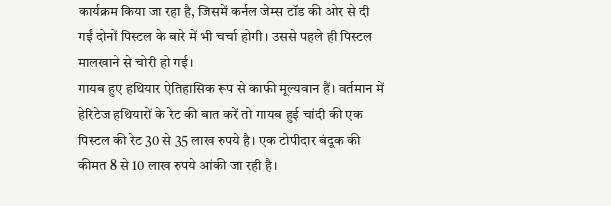कार्यक्रम किया जा रहा है, जिसमें कर्नल जेम्स टॉड की ओर से दी गईं दोनों पिस्टल के बारे में भी चर्चा होगी। उससे पहले ही पिस्टल मालखाने से चोरी हो गई।
गायब हुए हथियार ऐतिहासिक रूप से काफी मूल्यवान हैं। वर्तमान में हेरिटेज हथियारों के रेट की बात करें तो गायब हुई चांदी की एक पिस्टल की रेट 30 से 35 लाख रुपये है। एक टोपीदार बंदूक की कीमत 8 से 10 लाख रुपये आंकी जा रही है।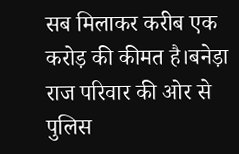सब मिलाकर करीब एक करोड़ की कीमत है।बनेड़ा राज परिवार की ओर से पुलिस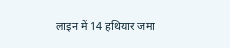लाइन में 14 हथियार जमा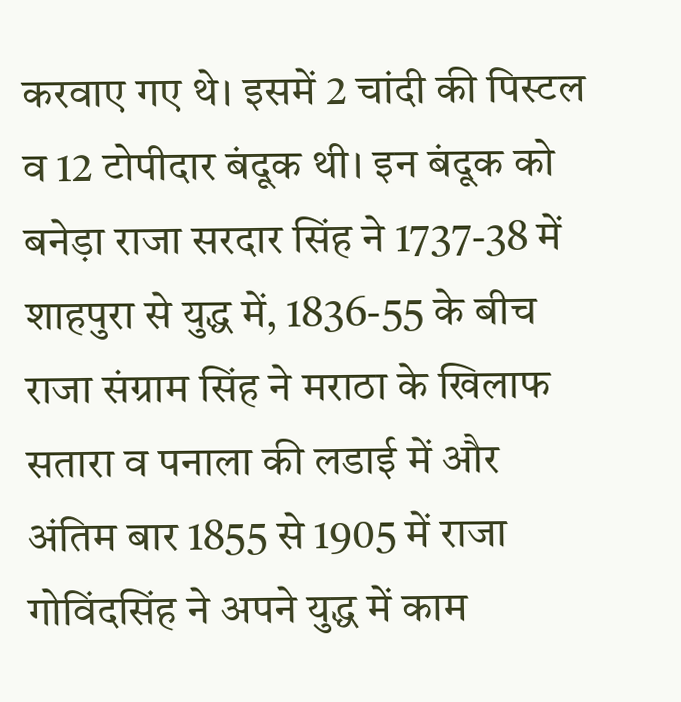करवाए गए थे। इसमें 2 चांदी की पिस्टल व 12 टोपीदार बंदूक थी। इन बंदूक को बनेड़ा राजा सरदार सिंह ने 1737-38 में शाहपुरा से युद्ध में, 1836-55 के बीच राजा संग्राम सिंह ने मराठा के खिलाफ सतारा व पनाला की लडाई में और अंतिम बार 1855 से 1905 में राजा गोविंदसिंह ने अपने युद्ध में काम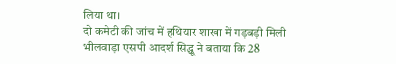लिया था।
दो कमेटी की जांच में हथियार शाखा में गड़बड़ी मिली
भीलवाड़ा एसपी आदर्श सिद्धू ने बताया कि 28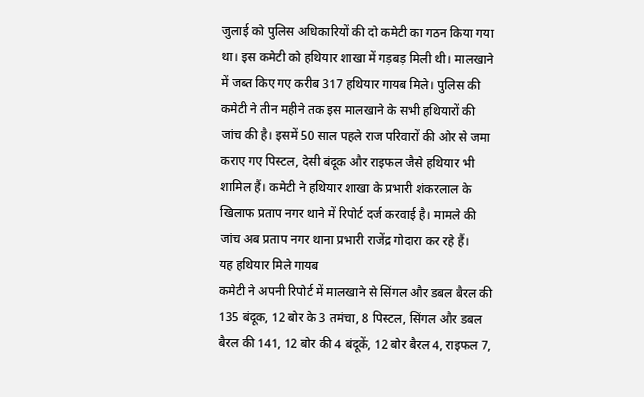जुलाई को पुलिस अधिकारियों की दो कमेटी का गठन किया गया था। इस कमेटी को हथियार शाखा में गड़बड़ मिली थी। मालखाने में जब्त किए गए करीब 317 हथियार गायब मिले। पुलिस की कमेटी ने तीन महीने तक इस मालखाने के सभी हथियारों की जांच की है। इसमें 50 साल पहले राज परिवारों की ओर से जमा कराए गए पिस्टल, देसी बंदूक और राइफल जैसे हथियार भी शामिल हैं। कमेटी ने हथियार शाखा के प्रभारी शंकरलाल के खिलाफ प्रताप नगर थाने में रिपोर्ट दर्ज करवाई है। मामले की जांच अब प्रताप नगर थाना प्रभारी राजेंद्र गोदारा कर रहे हैं।
यह हथियार मिले गायब
कमेटी ने अपनी रिपोर्ट में मालखाने से सिंगल और डबल बैरल की 135 बंदूक, 12 बोर के 3 तमंचा, 8 पिस्टल, सिंगल और डबल बैरल की 141, 12 बोर की 4 बंदूकें, 12 बोर बैरल 4, राइफल 7,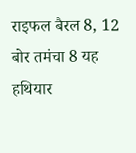राइफल बैरल 8, 12 बोर तमंचा 8 यह हथियार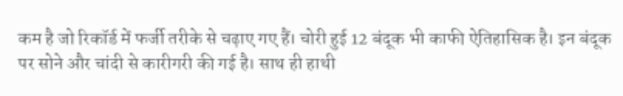कम है जो रिकॉर्ड में फर्जी तरीके से चढ़ाए गए हैं। चोरी हुई 12 बंदूक भी काफी ऐतिहासिक है। इन बंदूक पर सोने और चांदी से कारीगरी की गई है। साथ ही हाथी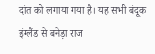दांत को लगाया गया है। यह सभी बंदूक इंग्लैंड से बनेड़ा राज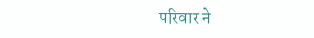परिवार ने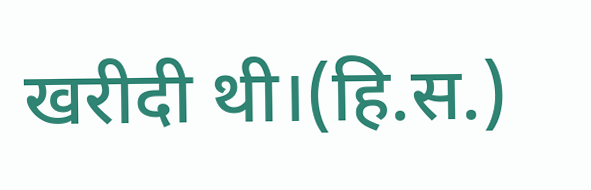खरीदी थी।(हि.स.)